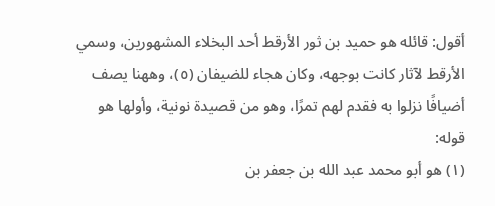أقول: قائله هو حميد بن ثور الأرقط أحد البخلاء المشهورين، وسمي الأرقط لآثار كانت بوجهه، وكان هجاء للضيفان (٥)، وههنا يصف أضيافًا نزلوا به فقدم لهم تمرًا، وهو من قصيدة نونية، وأولها هو قوله:
(١) هو أبو محمد عبد الله بن جعفر بن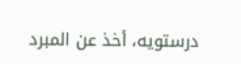درستويه، أخذ عن المبرد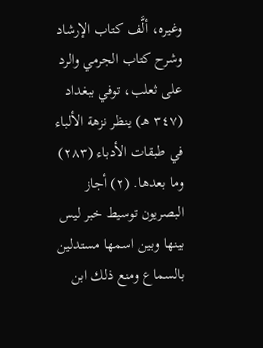وغيره، ألَّف كتاب الإرشاد وشرح كتاب الجرمي والرد على ثعلب، توفي ببغداد (٣٤٧ هـ) ينظر نزهة الألباء في طبقات الأدباء (٢٨٣) وما بعدها. (٢) أجاز البصريون توسيط خبر ليس بينها وبين اسمها مستدلين بالسماع ومنع ذلك ابن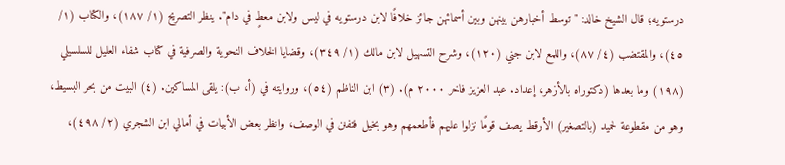درستويه؛ قال الشيخ خالد: "توسط أخبارهن بينهن وبين أسمائهن جائز خلافًا لابن درستويه في ليس ولابن معطٍ في دام". ينظر التصريح (١/ ١٨٧)، والكتاب (١/ ٤٥)، والمقتضب (٤/ ٨٧)، واللمع لابن جني (١٢٠)، وشرح التسهيل لابن مالك (١/ ٣٤٩)، وقضايا الخلاف النحوية والصرفية في كتاب شفاء العليل للسلسيلي (١٩٨) وما بعدها (دكتوراه بالأزهر، إعداد. عبد العزيز فاخر ٢٠٠٠ م). (٣) ابن الناظم (٥٤)، وروايته في (أ، ب): يلقى المساكين. (٤) البيت من بحر البسيط، وهو من مقطوعة لحميد (بالتصغير) الأرقط يصف قومًا نزلوا عليهم فأطعمهم وهو بخيل فتفنن في الوصف، وانظر بعض الأبيات في أمالي ابن الشجري (٢/ ٤٩٨)،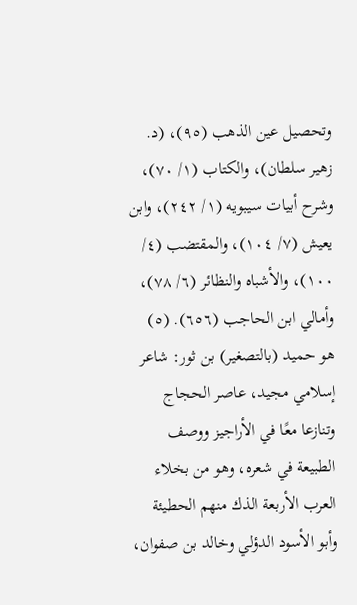وتحصيل عين الذهب (٩٥)، (د. زهير سلطان)، والكتاب (١/ ٧٠)، وشرح أبيات سيبويه (١/ ٢٤٢)، وابن يعيش (٧/ ١٠٤)، والمقتضب (٤/ ١٠٠)، والأشباه والنظائر (٦/ ٧٨)، وأمالي ابن الحاجب (٦٥٦). (٥) هو حميد (بالتصغير) بن ثور: شاعر إسلامي مجيد، عاصر الحجاج وتنازعا معًا في الأراجيز ووصف الطبيعة في شعره، وهو من بخلاء العرب الأربعة الذك منهم الحطيئة وأبو الأسود الدؤلي وخالد بن صفوان،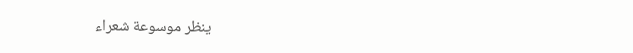ينظر موسوعة شعراء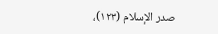صدر الإسلام (١٢٣)،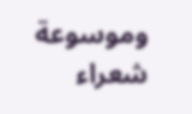وموسوعة شعراء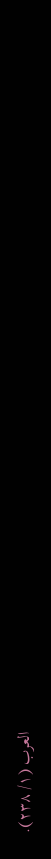العرب (١/ ٢٣٨).